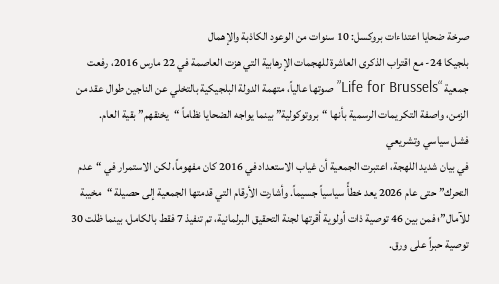صرخة ضحايا اعتداءات بروكسل: 10 سنوات من الوعود الكاذبة والإهمال
بلجيكا 24- مع اقتراب الذكرى العاشرة للهجمات الإرهابية التي هزت العاصمة في 22 مارس 2016، رفعت جمعية “Life for Brussels” صوتها عالياً، متهمة الدولة البلجيكية بالتخلي عن الناجين طوال عقد من الزمن، واصفة التكريمات الرسمية بأنها “بروتوكولية” بينما يواجه الضحايا نظاماً “يخنقهم” بقية العام.
فشل سياسي وتشريعي
في بيان شديد اللهجة، اعتبرت الجمعية أن غياب الاستعداد في 2016 كان مفهوماً، لكن الاستمرار في “عدم التحرك” حتى عام 2026 يعد خطأً سياسياً جسيماً. وأشارت الأرقام التي قدمتها الجمعية إلى حصيلة “مخيبة للآمال”؛ فمن بين 46 توصية ذات أولوية أقرتها لجنة التحقيق البرلمانية، تم تنفيذ 7 فقط بالكامل، بينما ظلت 30 توصية حبراً على ورق.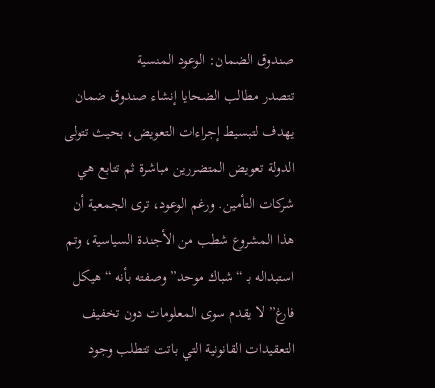صندوق الضمان: الوعود المنسية
تتصدر مطالب الضحايا إنشاء صندوق ضمان يهدف لتبسيط إجراءات التعويض، بحيث تتولى الدولة تعويض المتضررين مباشرة ثم تتابع هي شركات التأمين. ورغم الوعود، ترى الجمعية أن هذا المشروع شطب من الأجندة السياسية، وتم استبداله بـ “شباك موحد” وصفته بأنه “هيكل فارغ” لا يقدم سوى المعلومات دون تخفيف التعقيدات القانونية التي باتت تتطلب وجود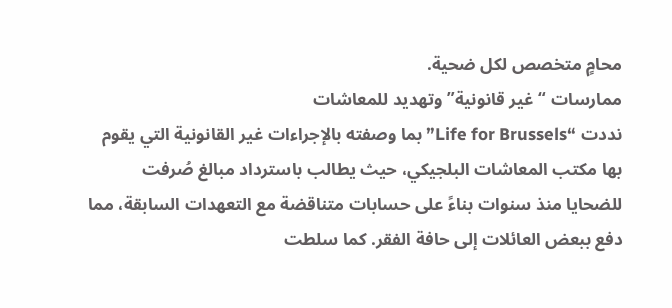محامٍ متخصص لكل ضحية.
ممارسات “غير قانونية” وتهديد للمعاشات
نددت “Life for Brussels” بما وصفته بالإجراءات غير القانونية التي يقوم بها مكتب المعاشات البلجيكي، حيث يطالب باسترداد مبالغ صُرفت للضحايا منذ سنوات بناءً على حسابات متناقضة مع التعهدات السابقة، مما دفع ببعض العائلات إلى حافة الفقر. كما سلطت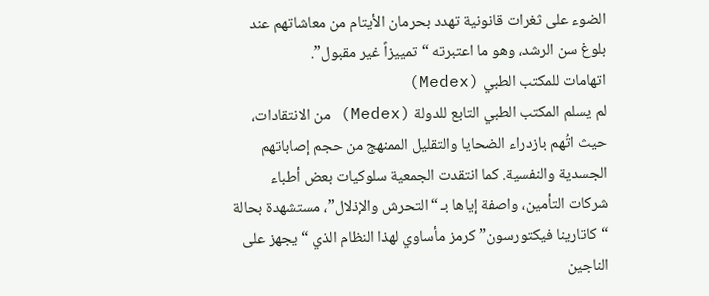الضوء على ثغرات قانونية تهدد بحرمان الأيتام من معاشاتهم عند بلوغ سن الرشد، وهو ما اعتبرته “تمييزاً غير مقبول”.
اتهامات للمكتب الطبي (Medex)
لم يسلم المكتب الطبي التابع للدولة (Medex) من الانتقادات، حيث اتُهم بازدراء الضحايا والتقليل الممنهج من حجم إصاباتهم الجسدية والنفسية. كما انتقدت الجمعية سلوكيات بعض أطباء شركات التأمين، واصفة إياها بـ “التحرش والإذلال”، مستشهدة بحالة “كاتارينا فيكتورسون” كرمز مأساوي لهذا النظام الذي “يجهز على الناجين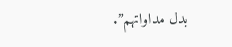بدل مداواتهم”.